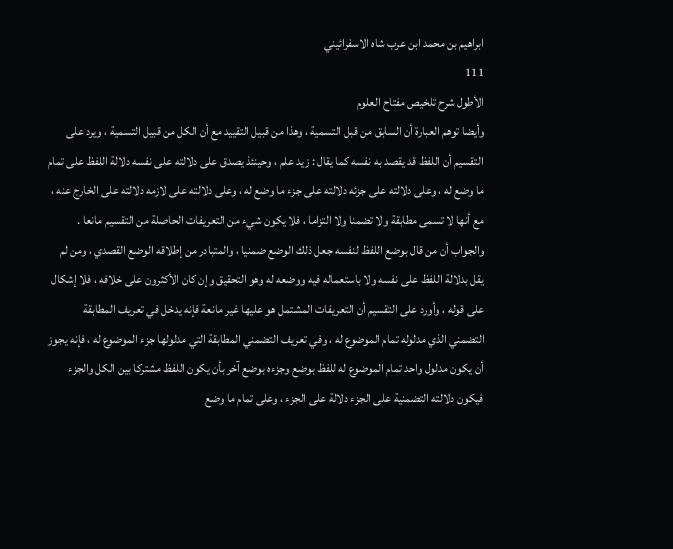ابراهيم بن محمد ابن عرب شاه الاسفرائيني
111
الأطول شرح تلخيص مفتاح العلوم
وأيضا توهم العبارة أن السابق من قبل التسمية ، وهذا من قبيل التقييد مع أن الكل من قبيل التسمية ، ويرد على التقسيم أن اللفظ قد يقصد به نفسه كما يقال : زيد علم ، وحينئذ يصدق على دلالته على نفسه دلالة اللفظ على تمام ما وضع له ، وعلى دلالته على جزئه دلالته على جزء ما وضع له ، وعلى دلالته على لازمه دلالته على الخارج عنه ، مع أنها لا تسمى مطابقة ولا تضمنا ولا التزاما ، فلا يكون شيء من التعريفات الحاصلة من التقسيم مانعا . والجواب أن من قال بوضع اللفظ لنفسه جعل ذلك الوضع ضمنيا ، والمتبادر من إطلاقه الوضع القصدي ، ومن لم يقل بدلالة اللفظ على نفسه ولا باستعماله فيه ووضعه له وهو التحقيق وإن كان الأكثرون على خلافه ، فلا إشكال على قوله ، وأورد على التقسيم أن التعريفات المشتمل هو عليها غير مانعة فإنه يدخل في تعريف المطابقة التضمني الذي مدلوله تمام الموضوع له ، وفي تعريف التضمني المطابقة التي مدلولها جزء الموضوع له ، فإنه يجوز أن يكون مدلول واحد تمام الموضوع له للفظ بوضع وجزءه بوضع آخر بأن يكون اللفظ مشتركا بين الكل والجزء فيكون دلالته التضمنية على الجزء دلالة على الجزء ، وعلى تمام ما وضع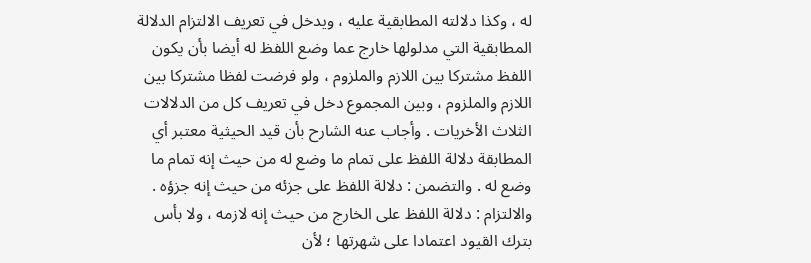له ، وكذا دلالته المطابقية عليه ، ويدخل في تعريف الالتزام الدلالة المطابقية التي مدلولها خارج عما وضع اللفظ له أيضا بأن يكون اللفظ مشتركا بين اللازم والملزوم ، ولو فرضت لفظا مشتركا بين اللازم والملزوم ، وبين المجموع دخل في تعريف كل من الدلالات الثلاث الأخريات . وأجاب عنه الشارح بأن قيد الحيثية معتبر أي المطابقة دلالة اللفظ على تمام ما وضع له من حيث إنه تمام ما وضع له . والتضمن : دلالة اللفظ على جزئه من حيث إنه جزؤه . والالتزام : دلالة اللفظ على الخارج من حيث إنه لازمه ، ولا بأس بترك القيود اعتمادا على شهرتها ؛ لأن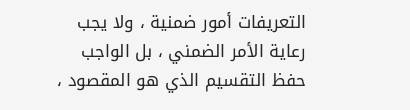التعريفات أمور ضمنية ، ولا يجب رعاية الأمر الضمني ، بل الواجب حفظ التقسيم الذي هو المقصود ،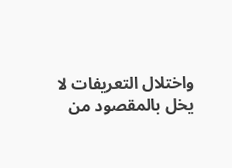واختلال التعريفات لا يخل بالمقصود من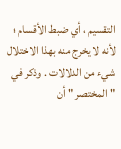التقسيم ، أي ضبط الأقسام ؛ لأنه لا يخرج منه بهذا الاختلال شيء من الدلالات . وذكر في " المختصر " أن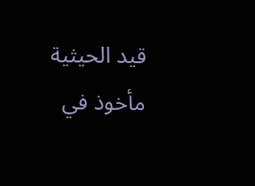قيد الحيثية مأخوذ في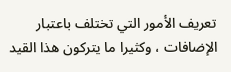تعريف الأمور التي تختلف باعتبار الإضافات ، وكثيرا ما يتركون هذا القيد